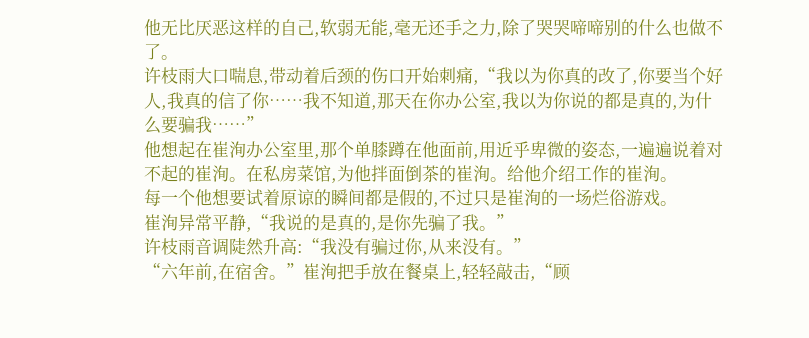他无比厌恶这样的自己,软弱无能,毫无还手之力,除了哭哭啼啼别的什么也做不了。
许枝雨大口喘息,带动着后颈的伤口开始刺痛,“我以为你真的改了,你要当个好人,我真的信了你……我不知道,那天在你办公室,我以为你说的都是真的,为什么要骗我……”
他想起在崔洵办公室里,那个单膝蹲在他面前,用近乎卑微的姿态,一遍遍说着对不起的崔洵。在私房菜馆,为他拌面倒茶的崔洵。给他介绍工作的崔洵。
每一个他想要试着原谅的瞬间都是假的,不过只是崔洵的一场烂俗游戏。
崔洵异常平静,“我说的是真的,是你先骗了我。”
许枝雨音调陡然升高:“我没有骗过你,从来没有。”
“六年前,在宿舍。”崔洵把手放在餐桌上,轻轻敲击,“顾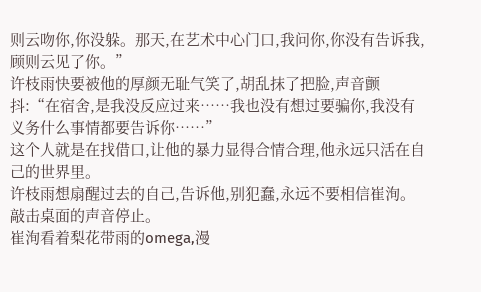则云吻你,你没躲。那天,在艺术中心门口,我问你,你没有告诉我,顾则云见了你。”
许枝雨快要被他的厚颜无耻气笑了,胡乱抹了把脸,声音颤抖:“在宿舍,是我没反应过来……我也没有想过要骗你,我没有义务什么事情都要告诉你……”
这个人就是在找借口,让他的暴力显得合情合理,他永远只活在自己的世界里。
许枝雨想扇醒过去的自己,告诉他,别犯蠢,永远不要相信崔洵。
敲击桌面的声音停止。
崔洵看着梨花带雨的omega,漫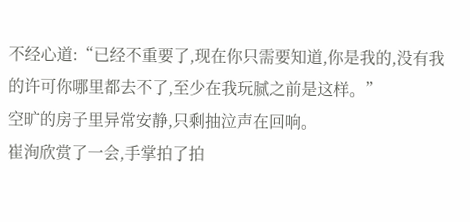不经心道:“已经不重要了,现在你只需要知道,你是我的,没有我的许可你哪里都去不了,至少在我玩腻之前是这样。”
空旷的房子里异常安静,只剩抽泣声在回响。
崔洵欣赏了一会,手掌拍了拍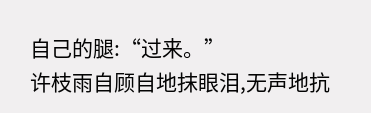自己的腿:“过来。”
许枝雨自顾自地抹眼泪,无声地抗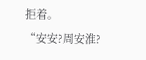拒着。
“安安?周安淮?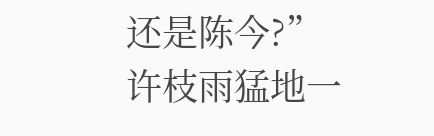还是陈今?”
许枝雨猛地一